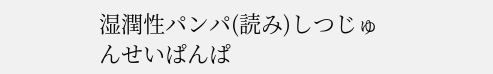湿潤性パンパ(読み)しつじゅんせいぱんぱ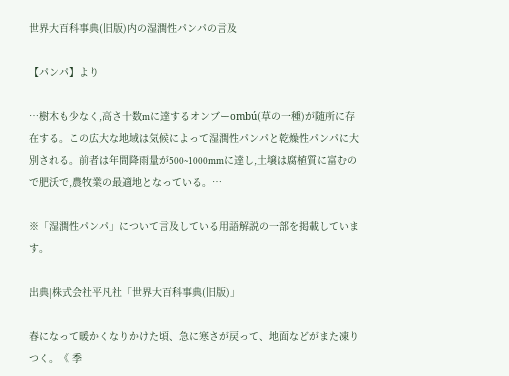世界大百科事典(旧版)内の湿潤性パンパの言及

【パンパ】より

…樹木も少なく,高さ十数mに達するオンブーombú(草の一種)が随所に存在する。この広大な地域は気候によって湿潤性パンパと乾燥性パンパに大別される。前者は年間降雨量が500~1000mmに達し,土壌は腐植質に富むので肥沃で,農牧業の最適地となっている。…

※「湿潤性パンパ」について言及している用語解説の一部を掲載しています。

出典|株式会社平凡社「世界大百科事典(旧版)」

春になって暖かくなりかけた頃、急に寒さが戻って、地面などがまた凍りつく。《 季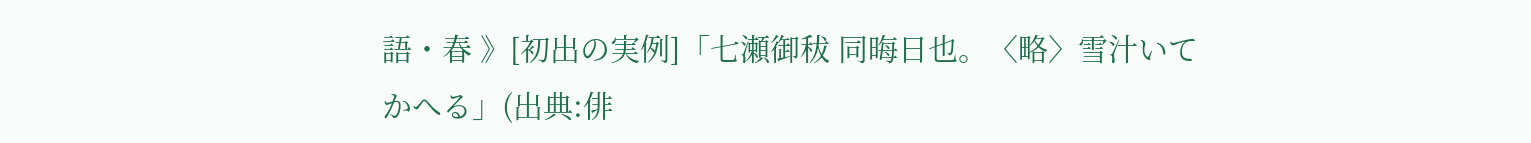語・春 》[初出の実例]「七瀬御秡 同晦日也。〈略〉雪汁いてかへる」(出典:俳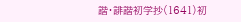諧・誹諧初学抄(1641)初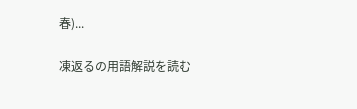春)...

凍返るの用語解説を読む